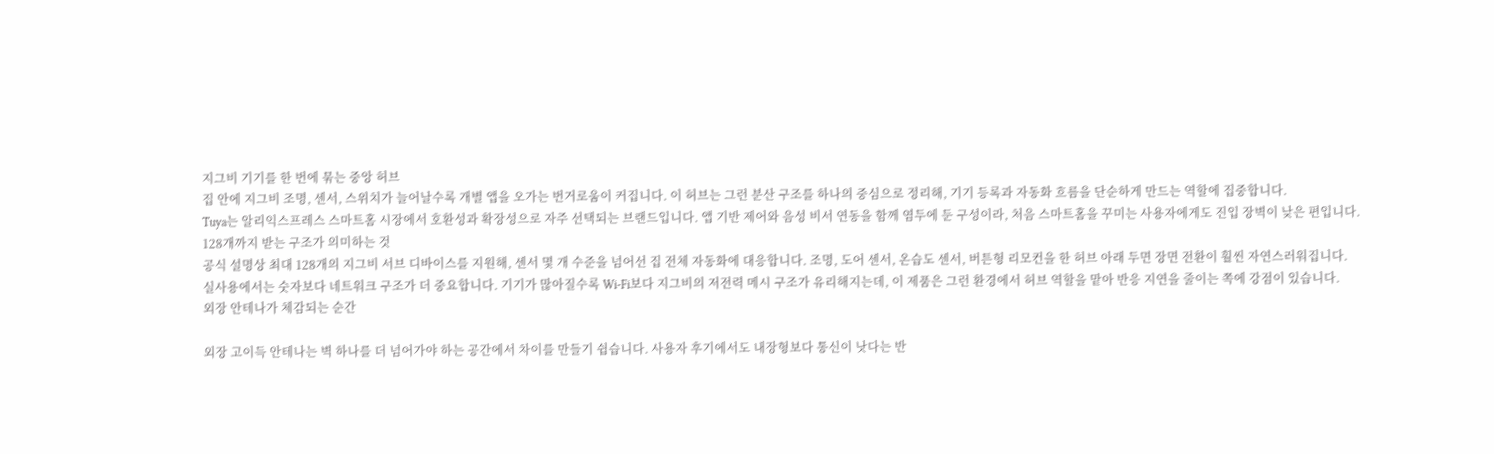지그비 기기를 한 번에 묶는 중앙 허브
집 안에 지그비 조명, 센서, 스위치가 늘어날수록 개별 앱을 오가는 번거로움이 커집니다. 이 허브는 그런 분산 구조를 하나의 중심으로 정리해, 기기 등록과 자동화 흐름을 단순하게 만드는 역할에 집중합니다.
Tuya는 알리익스프레스 스마트홈 시장에서 호환성과 확장성으로 자주 선택되는 브랜드입니다. 앱 기반 제어와 음성 비서 연동을 함께 염두에 둔 구성이라, 처음 스마트홈을 꾸미는 사용자에게도 진입 장벽이 낮은 편입니다.
128개까지 받는 구조가 의미하는 것
공식 설명상 최대 128개의 지그비 서브 디바이스를 지원해, 센서 몇 개 수준을 넘어선 집 전체 자동화에 대응합니다. 조명, 도어 센서, 온습도 센서, 버튼형 리모컨을 한 허브 아래 두면 장면 전환이 훨씬 자연스러워집니다.
실사용에서는 숫자보다 네트워크 구조가 더 중요합니다. 기기가 많아질수록 Wi‑Fi보다 지그비의 저전력 메시 구조가 유리해지는데, 이 제품은 그런 환경에서 허브 역할을 맡아 반응 지연을 줄이는 쪽에 강점이 있습니다.
외장 안테나가 체감되는 순간

외장 고이득 안테나는 벽 하나를 더 넘어가야 하는 공간에서 차이를 만들기 쉽습니다. 사용자 후기에서도 내장형보다 통신이 낫다는 반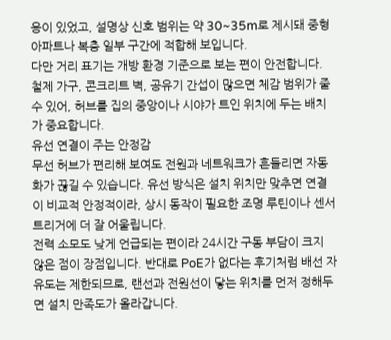응이 있었고, 설명상 신호 범위는 약 30~35m로 제시돼 중형 아파트나 복층 일부 구간에 적합해 보입니다.
다만 거리 표기는 개방 환경 기준으로 보는 편이 안전합니다. 철제 가구, 콘크리트 벽, 공유기 간섭이 많으면 체감 범위가 줄 수 있어, 허브를 집의 중앙이나 시야가 트인 위치에 두는 배치가 중요합니다.
유선 연결이 주는 안정감
무선 허브가 편리해 보여도 전원과 네트워크가 흔들리면 자동화가 끊길 수 있습니다. 유선 방식은 설치 위치만 맞추면 연결이 비교적 안정적이라, 상시 동작이 필요한 조명 루틴이나 센서 트리거에 더 잘 어울립니다.
전력 소모도 낮게 언급되는 편이라 24시간 구동 부담이 크지 않은 점이 장점입니다. 반대로 PoE가 없다는 후기처럼 배선 자유도는 제한되므로, 랜선과 전원선이 닿는 위치를 먼저 정해두면 설치 만족도가 올라갑니다.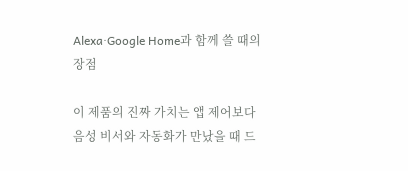Alexa·Google Home과 함께 쓸 때의 장점

이 제품의 진짜 가치는 앱 제어보다 음성 비서와 자동화가 만났을 때 드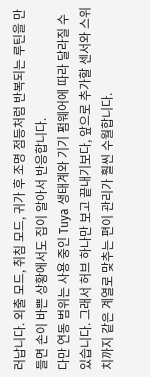러납니다. 외출 모드, 취침 모드, 귀가 후 조명 점등처럼 반복되는 루틴을 만들면 손이 바쁜 상황에서도 집이 알아서 반응합니다.
다만 연동 범위는 사용 중인 Tuya 생태계와 기기 펌웨어에 따라 달라질 수 있습니다. 그래서 허브 하나만 보고 끝내기보다, 앞으로 추가할 센서와 스위치까지 같은 계열로 맞추는 편이 관리가 훨씬 수월합니다.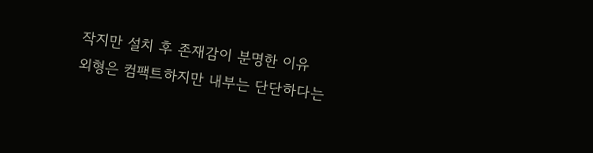작지만 설치 후 존재감이 분명한 이유
외형은 컴팩트하지만 내부는 단단하다는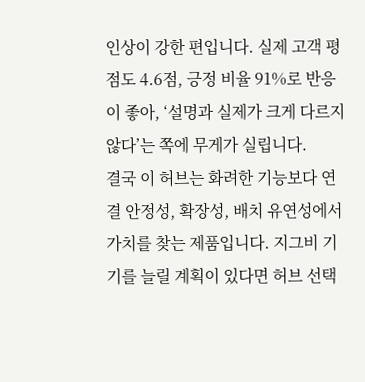인상이 강한 편입니다. 실제 고객 평점도 4.6점, 긍정 비율 91%로 반응이 좋아, ‘설명과 실제가 크게 다르지 않다’는 쪽에 무게가 실립니다.
결국 이 허브는 화려한 기능보다 연결 안정성, 확장성, 배치 유연성에서 가치를 찾는 제품입니다. 지그비 기기를 늘릴 계획이 있다면 허브 선택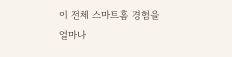이 전체 스마트홈 경험을 얼마나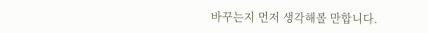바꾸는지 먼저 생각해볼 만합니다.